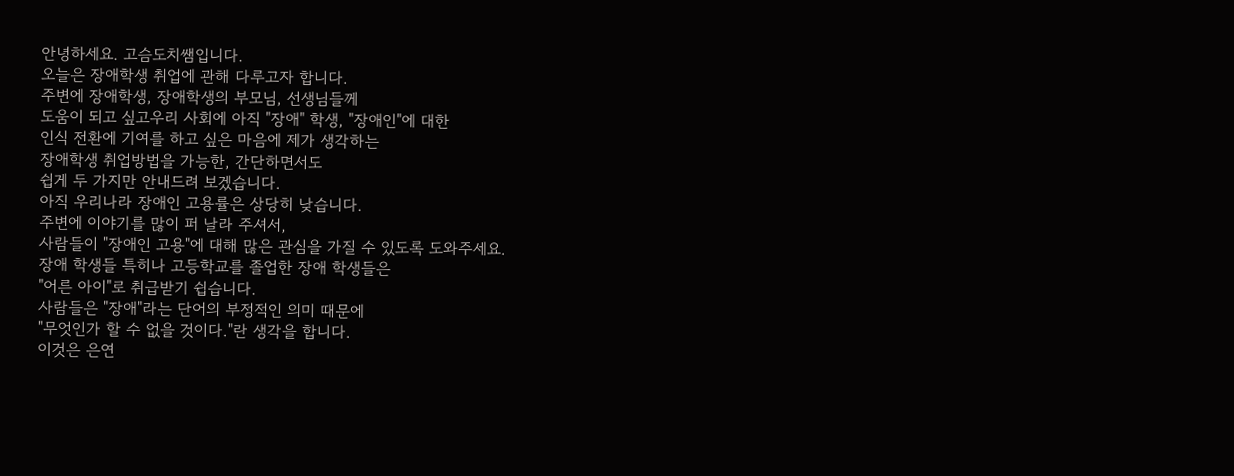안녕하세요. 고슴도치쌤입니다.
오늘은 장애학생 취업에 관해 다루고자 합니다.
주변에 장애학생, 장애학생의 부모님, 선생님들께
도움이 되고 싶고우리 사회에 아직 "장애" 학생, "장애인"에 대한
인식 전환에 기여를 하고 싶은 마음에 제가 생각하는
장애학생 취업방법을 가능한, 간단하면서도
쉽게 두 가지만 안내드려 보겠습니다.
아직 우리나라 장애인 고용률은 상당히 낮습니다.
주변에 이야기를 많이 퍼 날라 주셔서,
사람들이 "장애인 고용"에 대해 많은 관심을 가질 수 있도록 도와주세요.
장애 학생들 특히나 고등학교를 졸업한 장애 학생들은
"어른 아이"로 취급받기 쉽습니다.
사람들은 "장애"라는 단어의 부정적인 의미 때문에
"무엇인가 할 수 없을 것이다."란 생각을 합니다.
이것은 은연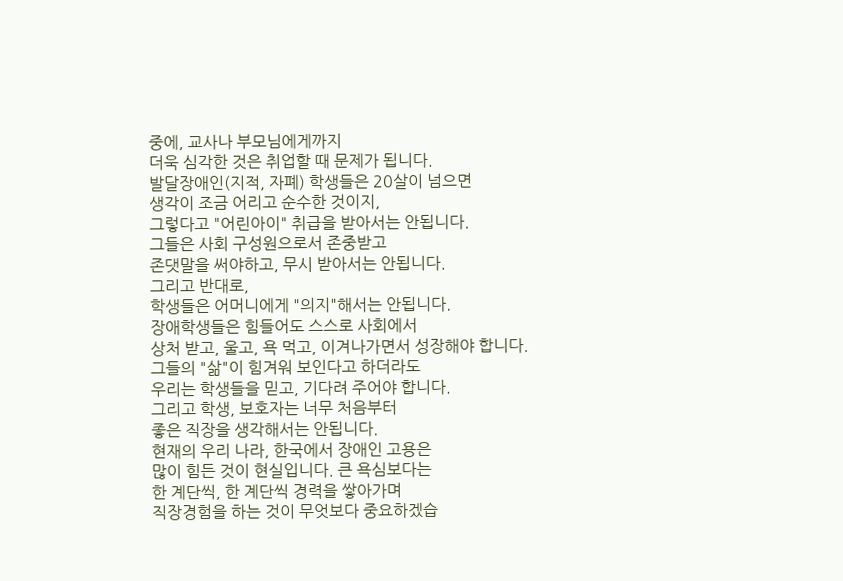중에, 교사나 부모님에게까지
더욱 심각한 것은 취업할 때 문제가 됩니다.
발달장애인(지적, 자폐) 학생들은 20살이 넘으면
생각이 조금 어리고 순수한 것이지,
그렇다고 "어린아이" 취급을 받아서는 안됩니다.
그들은 사회 구성원으로서 존중받고
존댓말을 써야하고, 무시 받아서는 안됩니다.
그리고 반대로,
학생들은 어머니에게 "의지"해서는 안됩니다.
장애학생들은 힘들어도 스스로 사회에서
상처 받고, 울고, 욕 먹고, 이겨나가면서 성장해야 합니다.
그들의 "삶"이 힘겨워 보인다고 하더라도
우리는 학생들을 믿고, 기다려 주어야 합니다.
그리고 학생, 보호자는 너무 처음부터
좋은 직장을 생각해서는 안됩니다.
현재의 우리 나라, 한국에서 장애인 고용은
많이 힘든 것이 현실입니다. 큰 욕심보다는
한 계단씩, 한 계단씩 경력을 쌓아가며
직장경험을 하는 것이 무엇보다 중요하겠습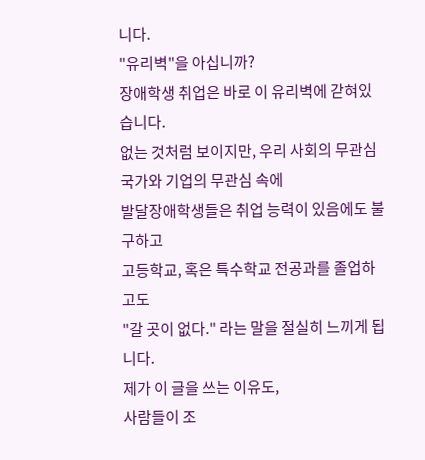니다.
"유리벽"을 아십니까?
장애학생 취업은 바로 이 유리벽에 갇혀있습니다.
없는 것처럼 보이지만, 우리 사회의 무관심
국가와 기업의 무관심 속에
발달장애학생들은 취업 능력이 있음에도 불구하고
고등학교, 혹은 특수학교 전공과를 졸업하고도
"갈 곳이 없다." 라는 말을 절실히 느끼게 됩니다.
제가 이 글을 쓰는 이유도,
사람들이 조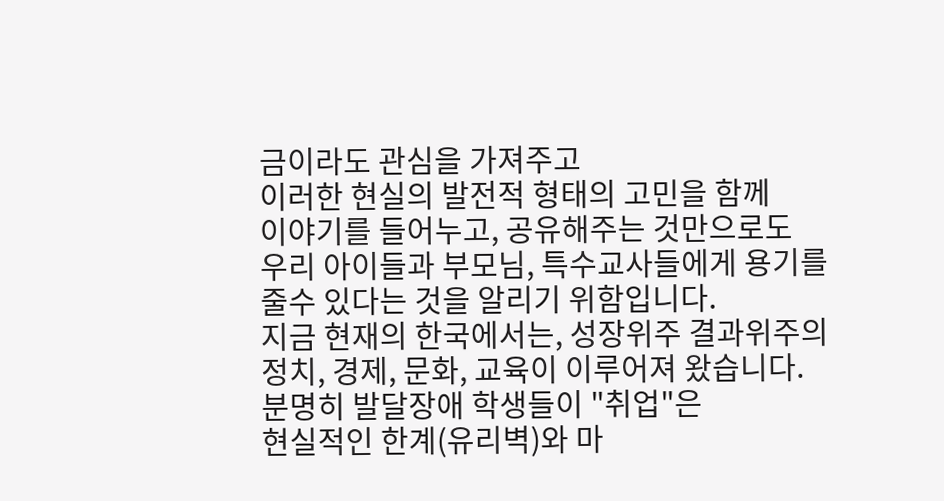금이라도 관심을 가져주고
이러한 현실의 발전적 형태의 고민을 함께
이야기를 들어누고, 공유해주는 것만으로도
우리 아이들과 부모님, 특수교사들에게 용기를
줄수 있다는 것을 알리기 위함입니다.
지금 현재의 한국에서는, 성장위주 결과위주의
정치, 경제, 문화, 교육이 이루어져 왔습니다.
분명히 발달장애 학생들이 "취업"은
현실적인 한계(유리벽)와 마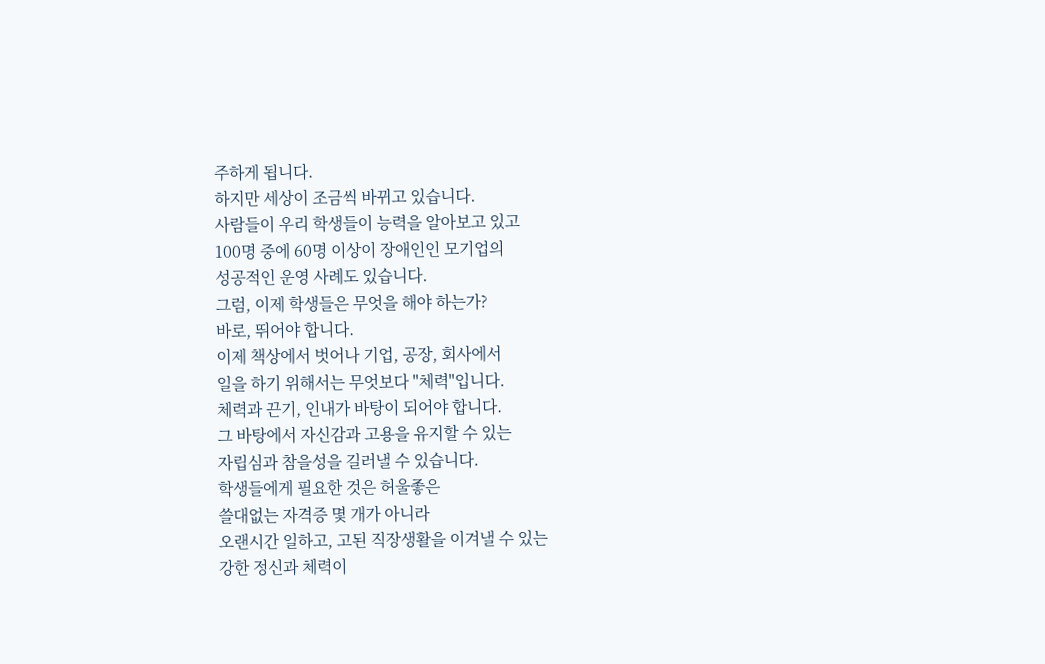주하게 됩니다.
하지만 세상이 조금씩 바뀌고 있습니다.
사람들이 우리 학생들이 능력을 알아보고 있고
100명 중에 60명 이상이 장애인인 모기업의
성공적인 운영 사례도 있습니다.
그럼, 이제 학생들은 무엇을 해야 하는가?
바로, 뛰어야 합니다.
이제 책상에서 벗어나 기업, 공장, 회사에서
일을 하기 위해서는 무엇보다 "체력"입니다.
체력과 끈기, 인내가 바탕이 되어야 합니다.
그 바탕에서 자신감과 고용을 유지할 수 있는
자립심과 참을성을 길러낼 수 있습니다.
학생들에게 필요한 것은 허울좋은
쓸대없는 자격증 몇 개가 아니라
오랜시간 일하고, 고된 직장생활을 이겨낼 수 있는
강한 정신과 체력이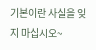기본이란 사실을 잊지 마십시오~